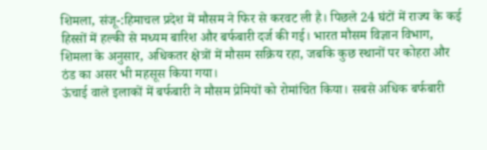शिमला, संजू-:हिमाचल प्रदेश में मौसम ने फिर से करवट ली है। पिछले 24 घंटों में राज्य के कई हिस्सों में हल्की से मध्यम बारिश और बर्फबारी दर्ज की गई। भारत मौसम विज्ञान विभाग, शिमला के अनुसार, अधिकतर क्षेत्रों में मौसम सक्रिय रहा, जबकि कुछ स्थानों पर कोहरा और ठंड का असर भी महसूस किया गया।
ऊंचाई वाले इलाकों में बर्फबारी ने मौसम प्रेमियों को रोमांचित किया। सबसे अधिक बर्फबारी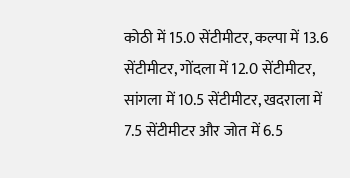कोठी में 15.0 सेंटीमीटर, कल्पा में 13.6 सेंटीमीटर, गोंदला में 12.0 सेंटीमीटर, सांगला में 10.5 सेंटीमीटर, खदराला में 7.5 सेंटीमीटर और जोत में 6.5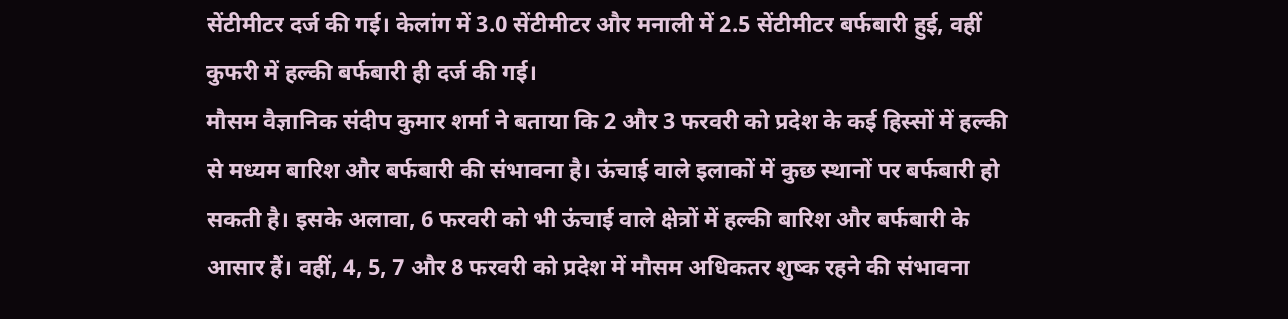सेंटीमीटर दर्ज की गई। केलांग में 3.0 सेंटीमीटर और मनाली में 2.5 सेंटीमीटर बर्फबारी हुई, वहीं कुफरी में हल्की बर्फबारी ही दर्ज की गई।
मौसम वैज्ञानिक संदीप कुमार शर्मा ने बताया कि 2 और 3 फरवरी को प्रदेश के कई हिस्सों में हल्की से मध्यम बारिश और बर्फबारी की संभावना है। ऊंचाई वाले इलाकों में कुछ स्थानों पर बर्फबारी हो सकती है। इसके अलावा, 6 फरवरी को भी ऊंचाई वाले क्षेत्रों में हल्की बारिश और बर्फबारी के आसार हैं। वहीं, 4, 5, 7 और 8 फरवरी को प्रदेश में मौसम अधिकतर शुष्क रहने की संभावना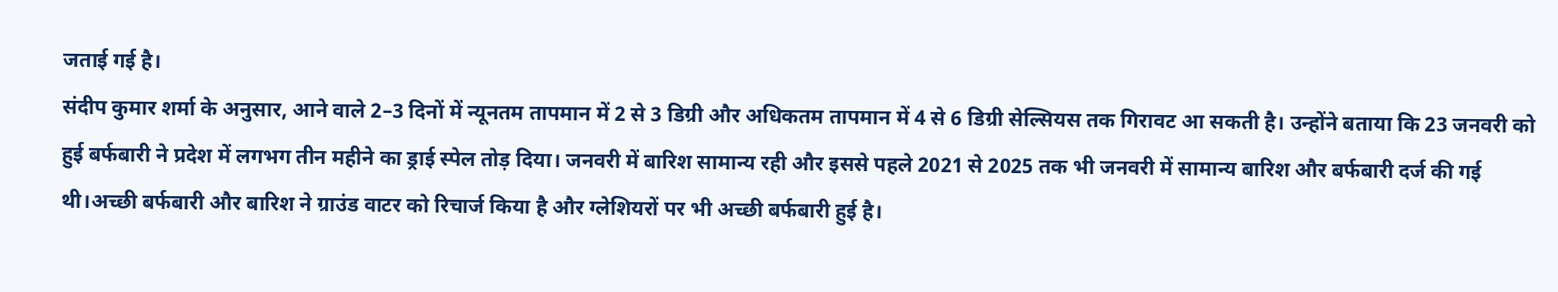जताई गई है।
संदीप कुमार शर्मा के अनुसार, आने वाले 2–3 दिनों में न्यूनतम तापमान में 2 से 3 डिग्री और अधिकतम तापमान में 4 से 6 डिग्री सेल्सियस तक गिरावट आ सकती है। उन्होंने बताया कि 23 जनवरी को हुई बर्फबारी ने प्रदेश में लगभग तीन महीने का ड्राई स्पेल तोड़ दिया। जनवरी में बारिश सामान्य रही और इससे पहले 2021 से 2025 तक भी जनवरी में सामान्य बारिश और बर्फबारी दर्ज की गई थी।अच्छी बर्फबारी और बारिश ने ग्राउंड वाटर को रिचार्ज किया है और ग्लेशियरों पर भी अच्छी बर्फबारी हुई है।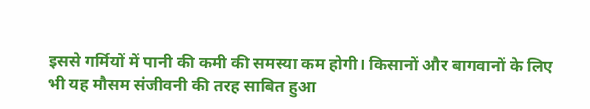इससे गर्मियों में पानी की कमी की समस्या कम होगी। किसानों और बागवानों के लिए भी यह मौसम संजीवनी की तरह साबित हुआ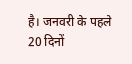है। जनवरी के पहले 20 दिनों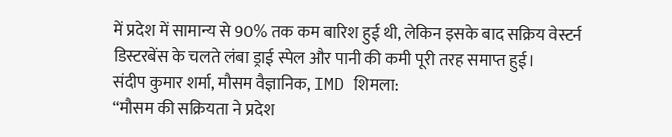में प्रदेश में सामान्य से 90% तक कम बारिश हुई थी, लेकिन इसके बाद सक्रिय वेस्टर्न डिस्टरबेंस के चलते लंबा ड्राई स्पेल और पानी की कमी पूरी तरह समाप्त हुई।
संदीप कुमार शर्मा, मौसम वैज्ञानिक, IMD शिमला:
“मौसम की सक्रियता ने प्रदेश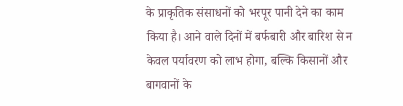के प्राकृतिक संसाधनों को भरपूर पानी देने का काम किया है। आने वाले दिनों में बर्फबारी और बारिश से न केवल पर्यावरण को लाभ होगा, बल्कि किसानों और बागवानों के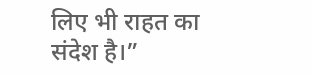लिए भी राहत का संदेश है।”